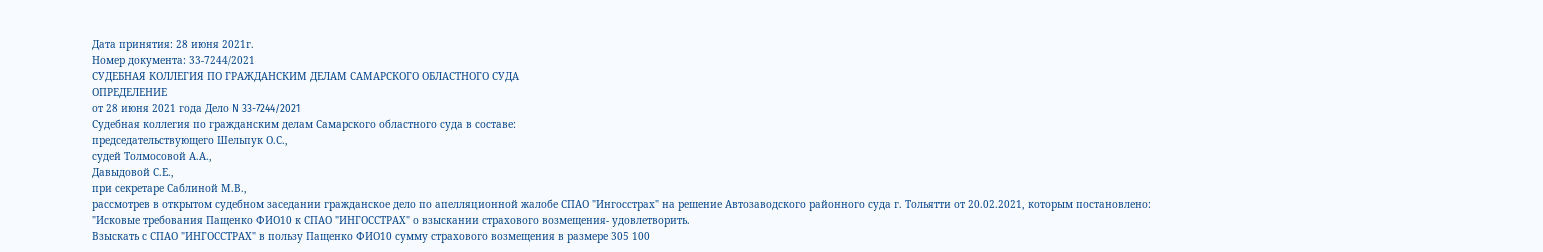Дата принятия: 28 июня 2021г.
Номер документа: 33-7244/2021
СУДЕБНАЯ КОЛЛЕГИЯ ПО ГРАЖДАНСКИМ ДЕЛАМ САМАРСКОГО ОБЛАСТНОГО СУДА
ОПРЕДЕЛЕНИЕ
от 28 июня 2021 года Дело N 33-7244/2021
Судебная коллегия по гражданским делам Самарского областного суда в составе:
председательствующего Шельпук О.С.,
судей Толмосовой А.А.,
Давыдовой С.Е.,
при секретаре Саблиной М.В.,
рассмотрев в открытом судебном заседании гражданское дело по апелляционной жалобе СПАО "Ингосстрах" на решение Автозаводского районного суда г. Тольятти от 20.02.2021, которым постановлено:
"Исковые требования Пащенко ФИО10 к СПАО "ИНГОССТРАХ" о взыскании страхового возмещения- удовлетворить.
Взыскать с СПАО "ИНГОССТРАХ" в пользу Пащенко ФИО10 сумму страхового возмещения в размере 305 100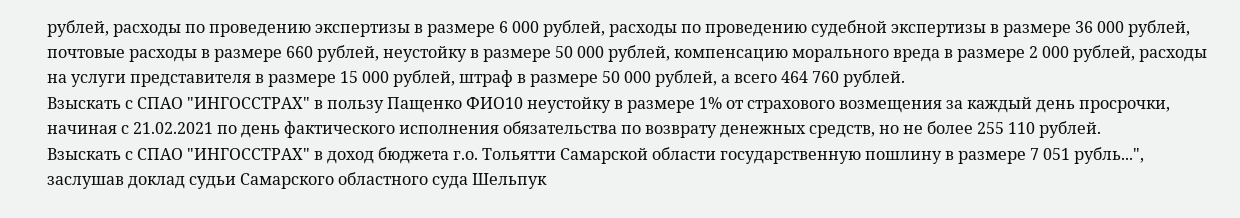рублей, расходы по проведению экспертизы в размере 6 000 рублей, расходы по проведению судебной экспертизы в размере 36 000 рублей, почтовые расходы в размере 660 рублей, неустойку в размере 50 000 рублей, компенсацию морального вреда в размере 2 000 рублей, расходы на услуги представителя в размере 15 000 рублей, штраф в размере 50 000 рублей, а всего 464 760 рублей.
Взыскать с СПАО "ИНГОССТРАХ" в пользу Пащенко ФИО10 неустойку в размере 1% от страхового возмещения за каждый день просрочки, начиная с 21.02.2021 по день фактического исполнения обязательства по возврату денежных средств, но не более 255 110 рублей.
Взыскать с СПАО "ИНГОССТРАХ" в доход бюджета г.о. Тольятти Самарской области государственную пошлину в размере 7 051 рубль...",
заслушав доклад судьи Самарского областного суда Шельпук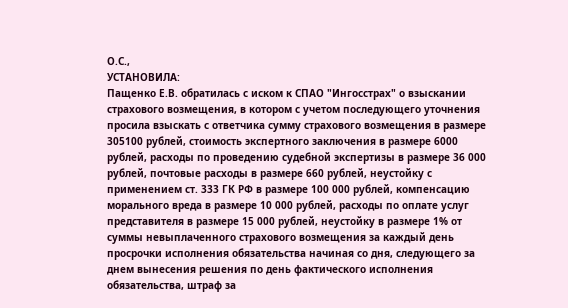О.С.,
УСТАНОВИЛА:
Пащенко Е.В. обратилась с иском к СПАО "Ингосстрах" о взыскании страхового возмещения, в котором с учетом последующего уточнения просила взыскать с ответчика сумму страхового возмещения в размере 305100 рублей, стоимость экспертного заключения в размере 6000 рублей, расходы по проведению судебной экспертизы в размере 36 000 рублей, почтовые расходы в размере 660 рублей, неустойку с применением ст. 333 ГК РФ в размере 100 000 рублей, компенсацию морального вреда в размере 10 000 рублей, расходы по оплате услуг представителя в размере 15 000 рублей, неустойку в размере 1% от суммы невыплаченного страхового возмещения за каждый день просрочки исполнения обязательства начиная со дня, следующего за днем вынесения решения по день фактического исполнения обязательства, штраф за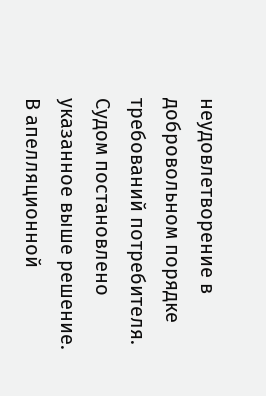неудовлетворение в добровольном порядке требований потребителя.
Судом постановлено указанное выше решение.
В апелляционной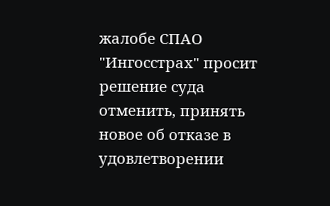жалобе СПАО "Ингосстрах" просит решение суда отменить, принять новое об отказе в удовлетворении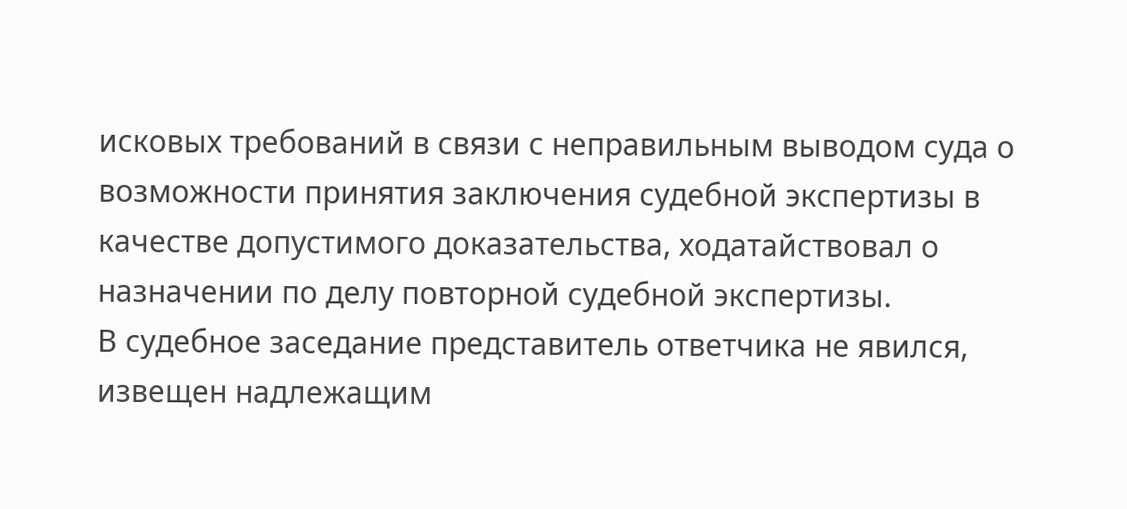исковых требований в связи с неправильным выводом суда о возможности принятия заключения судебной экспертизы в качестве допустимого доказательства, ходатайствовал о назначении по делу повторной судебной экспертизы.
В судебное заседание представитель ответчика не явился, извещен надлежащим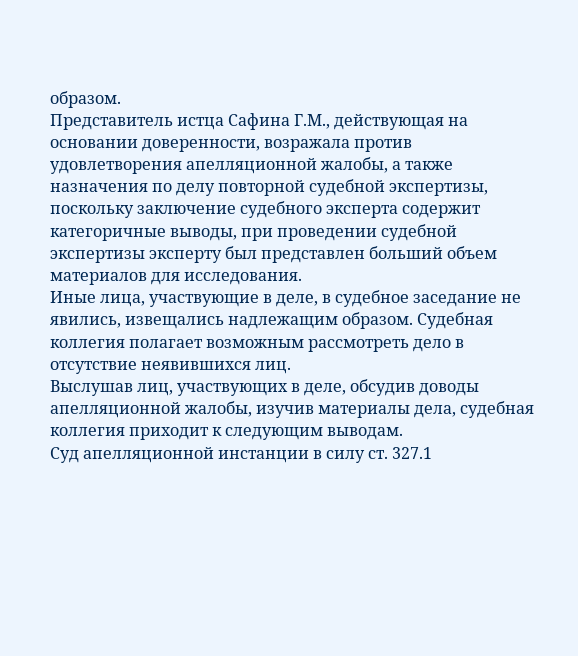образом.
Представитель истца Сафина Г.М., действующая на основании доверенности, возражала против удовлетворения апелляционной жалобы, а также назначения по делу повторной судебной экспертизы, поскольку заключение судебного эксперта содержит категоричные выводы, при проведении судебной экспертизы эксперту был представлен больший объем материалов для исследования.
Иные лица, участвующие в деле, в судебное заседание не явились, извещались надлежащим образом. Судебная коллегия полагает возможным рассмотреть дело в отсутствие неявившихся лиц.
Выслушав лиц, участвующих в деле, обсудив доводы апелляционной жалобы, изучив материалы дела, судебная коллегия приходит к следующим выводам.
Суд апелляционной инстанции в силу ст. 327.1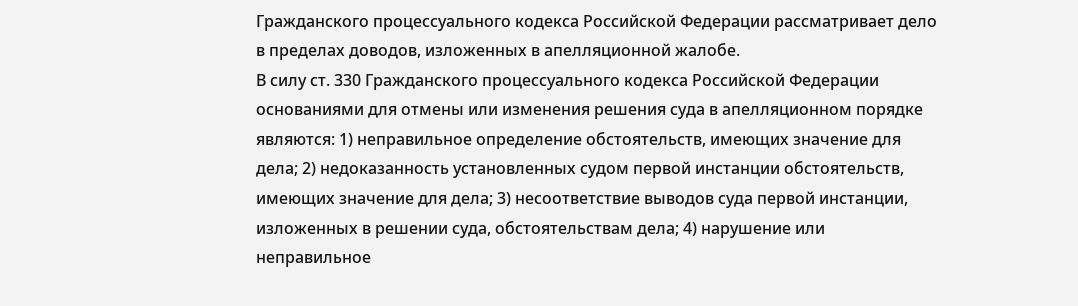Гражданского процессуального кодекса Российской Федерации рассматривает дело в пределах доводов, изложенных в апелляционной жалобе.
В силу ст. 330 Гражданского процессуального кодекса Российской Федерации основаниями для отмены или изменения решения суда в апелляционном порядке являются: 1) неправильное определение обстоятельств, имеющих значение для дела; 2) недоказанность установленных судом первой инстанции обстоятельств, имеющих значение для дела; 3) несоответствие выводов суда первой инстанции, изложенных в решении суда, обстоятельствам дела; 4) нарушение или неправильное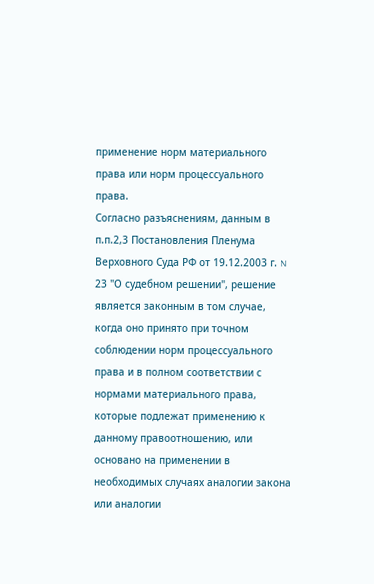применение норм материального права или норм процессуального права.
Согласно разъяснениям, данным в п.п.2,3 Постановления Пленума Верховного Суда РФ от 19.12.2003 г. N 23 "О судебном решении", решение является законным в том случае, когда оно принято при точном соблюдении норм процессуального права и в полном соответствии с нормами материального права, которые подлежат применению к данному правоотношению, или основано на применении в необходимых случаях аналогии закона или аналогии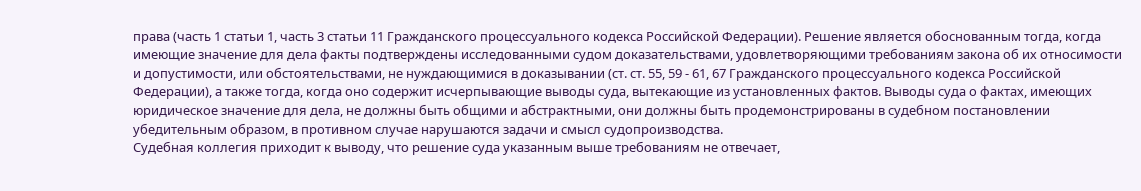права (часть 1 статьи 1, часть 3 статьи 11 Гражданского процессуального кодекса Российской Федерации). Решение является обоснованным тогда, когда имеющие значение для дела факты подтверждены исследованными судом доказательствами, удовлетворяющими требованиям закона об их относимости и допустимости, или обстоятельствами, не нуждающимися в доказывании (ст. ст. 55, 59 - 61, 67 Гражданского процессуального кодекса Российской Федерации), а также тогда, когда оно содержит исчерпывающие выводы суда, вытекающие из установленных фактов. Выводы суда о фактах, имеющих юридическое значение для дела, не должны быть общими и абстрактными, они должны быть продемонстрированы в судебном постановлении убедительным образом, в противном случае нарушаются задачи и смысл судопроизводства.
Судебная коллегия приходит к выводу, что решение суда указанным выше требованиям не отвечает,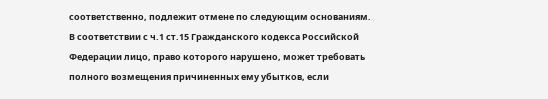соответственно, подлежит отмене по следующим основаниям.
В соответствии с ч.1 ст.15 Гражданского кодекса Российской Федерации лицо, право которого нарушено, может требовать полного возмещения причиненных ему убытков, если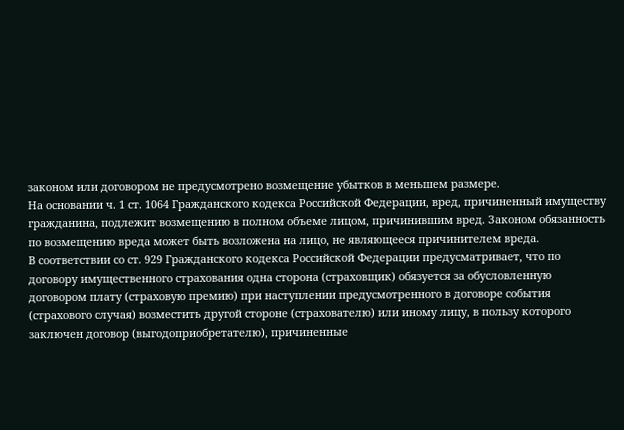законом или договором не предусмотрено возмещение убытков в меньшем размере.
На основании ч. 1 ст. 1064 Гражданского кодекса Российской Федерации, вред, причиненный имуществу гражданина, подлежит возмещению в полном объеме лицом, причинившим вред. Законом обязанность по возмещению вреда может быть возложена на лицо, не являющееся причинителем вреда.
В соответствии со ст. 929 Гражданского кодекса Российской Федерации предусматривает, что по договору имущественного страхования одна сторона (страховщик) обязуется за обусловленную договором плату (страховую премию) при наступлении предусмотренного в договоре события (страхового случая) возместить другой стороне (страхователю) или иному лицу, в пользу которого заключен договор (выгодоприобретателю), причиненные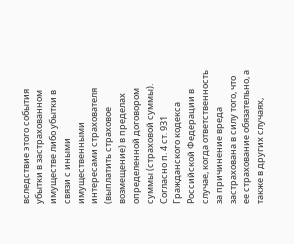вследствие этого события убытки в застрахованном имуществе либо убытки в связи с иными имущественными интересами страхователя (выплатить страховое возмещение) в пределах определенной договором суммы (страховой суммы).
Согласно п. 4 ст. 931 Гражданского кодекса Российской Федерации в случае, когда ответственность за причинение вреда застрахована в силу того, что ее страхование обязательно, а также в других случаях,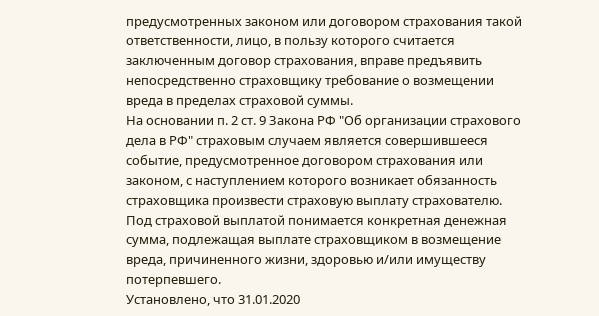предусмотренных законом или договором страхования такой ответственности, лицо, в пользу которого считается заключенным договор страхования, вправе предъявить непосредственно страховщику требование о возмещении вреда в пределах страховой суммы.
На основании п. 2 ст. 9 Закона РФ "Об организации страхового дела в РФ" страховым случаем является совершившееся событие, предусмотренное договором страхования или законом, с наступлением которого возникает обязанность страховщика произвести страховую выплату страхователю.
Под страховой выплатой понимается конкретная денежная сумма, подлежащая выплате страховщиком в возмещение вреда, причиненного жизни, здоровью и/или имуществу потерпевшего.
Установлено, что 31.01.2020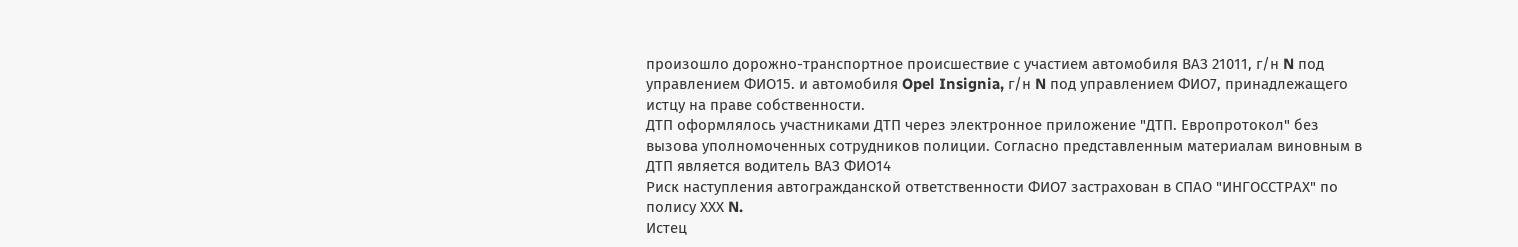произошло дорожно-транспортное происшествие с участием автомобиля ВАЗ 21011, г/н N под управлением ФИО15. и автомобиля Opel Insignia, г/н N под управлением ФИО7, принадлежащего истцу на праве собственности.
ДТП оформлялось участниками ДТП через электронное приложение "ДТП. Европротокол" без вызова уполномоченных сотрудников полиции. Согласно представленным материалам виновным в ДТП является водитель ВАЗ ФИО14
Риск наступления автогражданской ответственности ФИО7 застрахован в СПАО "ИНГОССТРАХ" по полису ХХХ N.
Истец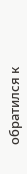обратился к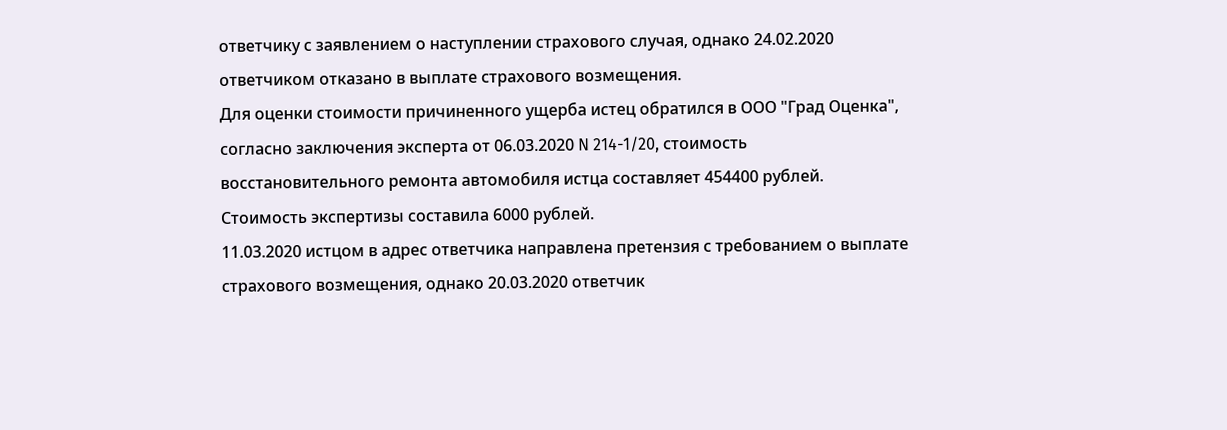ответчику с заявлением о наступлении страхового случая, однако 24.02.2020 ответчиком отказано в выплате страхового возмещения.
Для оценки стоимости причиненного ущерба истец обратился в ООО "Град Оценка", согласно заключения эксперта от 06.03.2020 N 214-1/20, стоимость восстановительного ремонта автомобиля истца составляет 454400 рублей.
Стоимость экспертизы составила 6000 рублей.
11.03.2020 истцом в адрес ответчика направлена претензия с требованием о выплате страхового возмещения, однако 20.03.2020 ответчик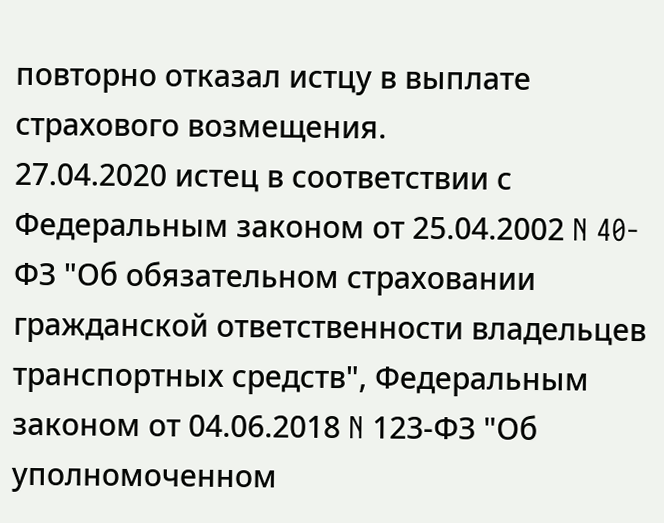повторно отказал истцу в выплате страхового возмещения.
27.04.2020 истец в соответствии с Федеральным законом от 25.04.2002 N 40-ФЗ "Об обязательном страховании гражданской ответственности владельцев транспортных средств", Федеральным законом от 04.06.2018 N 123-ФЗ "Об уполномоченном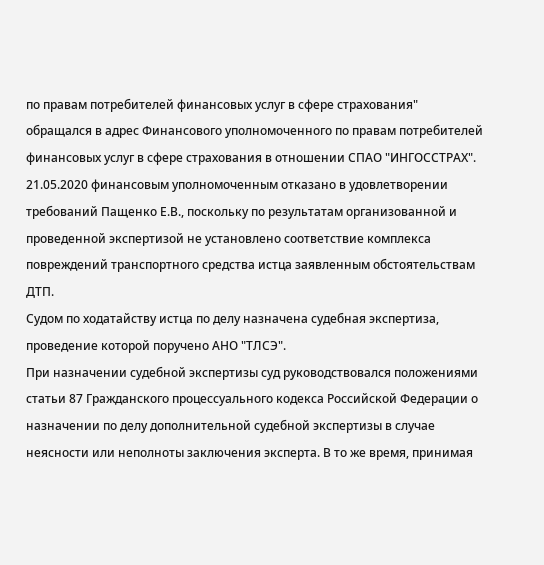по правам потребителей финансовых услуг в сфере страхования" обращался в адрес Финансового уполномоченного по правам потребителей финансовых услуг в сфере страхования в отношении СПАО "ИНГОССТРАХ".
21.05.2020 финансовым уполномоченным отказано в удовлетворении требований Пащенко Е.В., поскольку по результатам организованной и проведенной экспертизой не установлено соответствие комплекса повреждений транспортного средства истца заявленным обстоятельствам ДТП.
Судом по ходатайству истца по делу назначена судебная экспертиза, проведение которой поручено АНО "ТЛСЭ".
При назначении судебной экспертизы суд руководствовался положениями статьи 87 Гражданского процессуального кодекса Российской Федерации о назначении по делу дополнительной судебной экспертизы в случае неясности или неполноты заключения эксперта. В то же время, принимая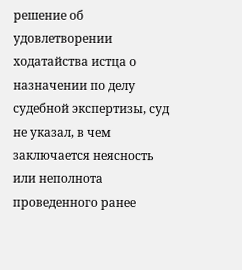решение об удовлетворении ходатайства истца о назначении по делу судебной экспертизы, суд не указал, в чем заключается неясность или неполнота проведенного ранее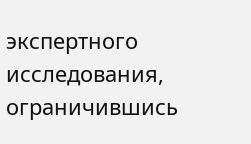экспертного исследования, ограничившись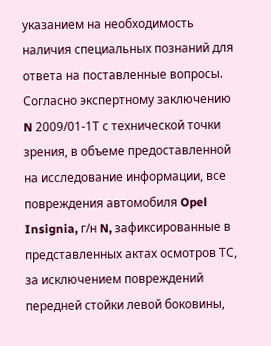указанием на необходимость наличия специальных познаний для ответа на поставленные вопросы.
Согласно экспертному заключению N 2009/01-1Т с технической точки зрения, в объеме предоставленной на исследование информации, все повреждения автомобиля Opel Insignia, г/н N, зафиксированные в представленных актах осмотров ТС, за исключением повреждений передней стойки левой боковины,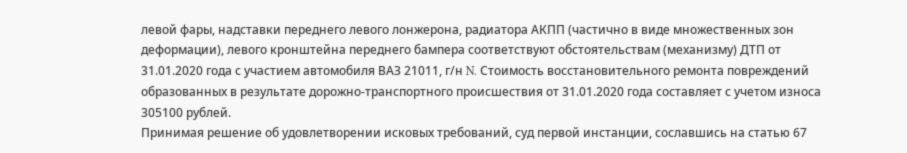левой фары, надставки переднего левого лонжерона, радиатора АКПП (частично в виде множественных зон деформации), левого кронштейна переднего бампера соответствуют обстоятельствам (механизму) ДТП от 31.01.2020 года с участием автомобиля ВАЗ 21011, г/н N. Стоимость восстановительного ремонта повреждений образованных в результате дорожно-транспортного происшествия от 31.01.2020 года составляет с учетом износа 305100 рублей.
Принимая решение об удовлетворении исковых требований, суд первой инстанции, сославшись на статью 67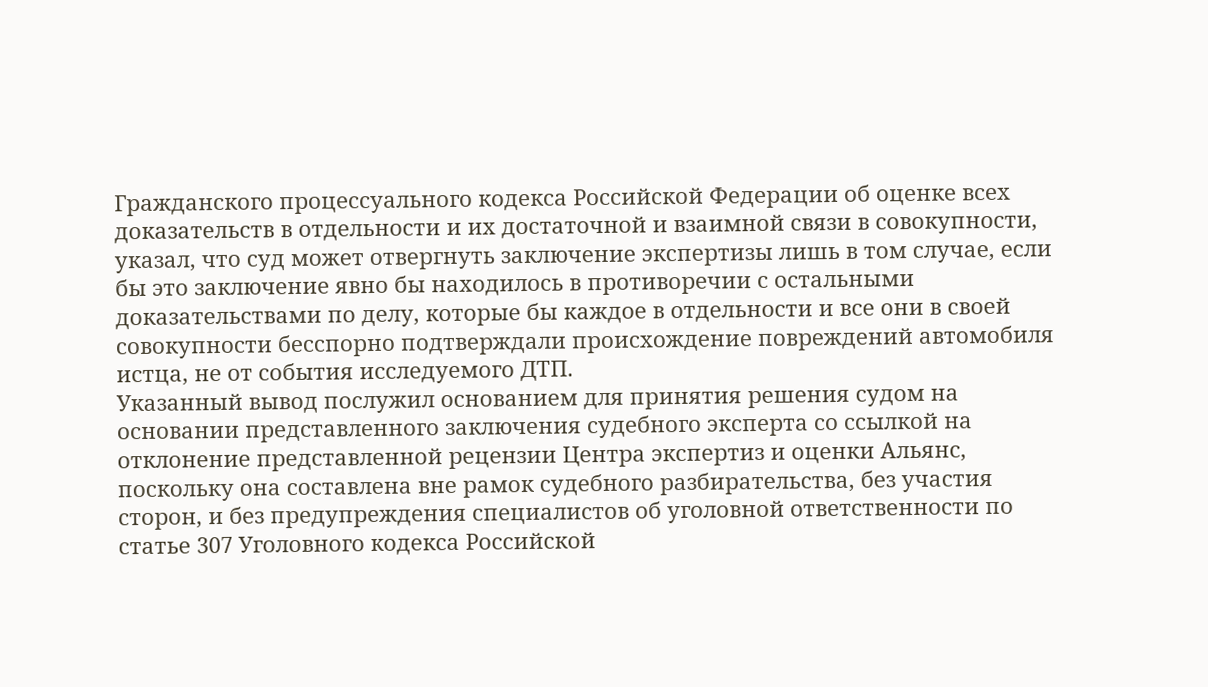Гражданского процессуального кодекса Российской Федерации об оценке всех доказательств в отдельности и их достаточной и взаимной связи в совокупности, указал, что суд может отвергнуть заключение экспертизы лишь в том случае, если бы это заключение явно бы находилось в противоречии с остальными доказательствами по делу, которые бы каждое в отдельности и все они в своей совокупности бесспорно подтверждали происхождение повреждений автомобиля истца, не от события исследуемого ДТП.
Указанный вывод послужил основанием для принятия решения судом на основании представленного заключения судебного эксперта со ссылкой на отклонение представленной рецензии Центра экспертиз и оценки Альянс, поскольку она составлена вне рамок судебного разбирательства, без участия сторон, и без предупреждения специалистов об уголовной ответственности по статье 307 Уголовного кодекса Российской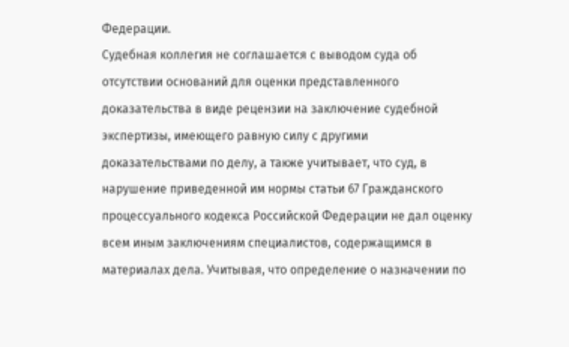Федерации.
Судебная коллегия не соглашается с выводом суда об отсутствии оснований для оценки представленного доказательства в виде рецензии на заключение судебной экспертизы, имеющего равную силу с другими доказательствами по делу, а также учитывает, что суд, в нарушение приведенной им нормы статьи 67 Гражданского процессуального кодекса Российской Федерации не дал оценку всем иным заключениям специалистов, содержащимся в материалах дела. Учитывая, что определение о назначении по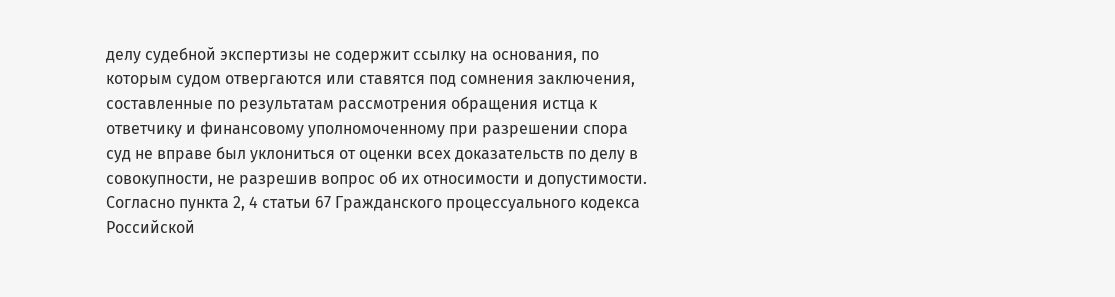делу судебной экспертизы не содержит ссылку на основания, по которым судом отвергаются или ставятся под сомнения заключения, составленные по результатам рассмотрения обращения истца к ответчику и финансовому уполномоченному при разрешении спора суд не вправе был уклониться от оценки всех доказательств по делу в совокупности, не разрешив вопрос об их относимости и допустимости.
Согласно пункта 2, 4 статьи 67 Гражданского процессуального кодекса Российской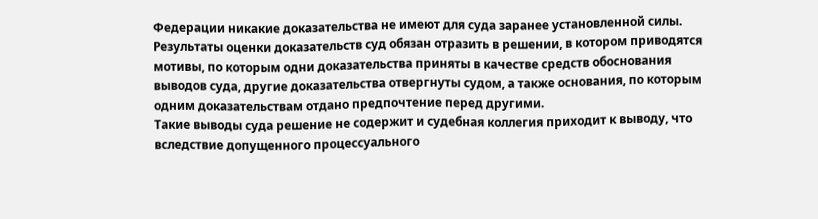Федерации никакие доказательства не имеют для суда заранее установленной силы. Результаты оценки доказательств суд обязан отразить в решении, в котором приводятся мотивы, по которым одни доказательства приняты в качестве средств обоснования выводов суда, другие доказательства отвергнуты судом, а также основания, по которым одним доказательствам отдано предпочтение перед другими.
Такие выводы суда решение не содержит и судебная коллегия приходит к выводу, что вследствие допущенного процессуального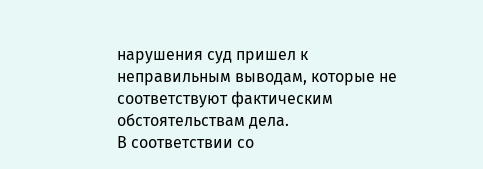нарушения суд пришел к неправильным выводам, которые не соответствуют фактическим обстоятельствам дела.
В соответствии со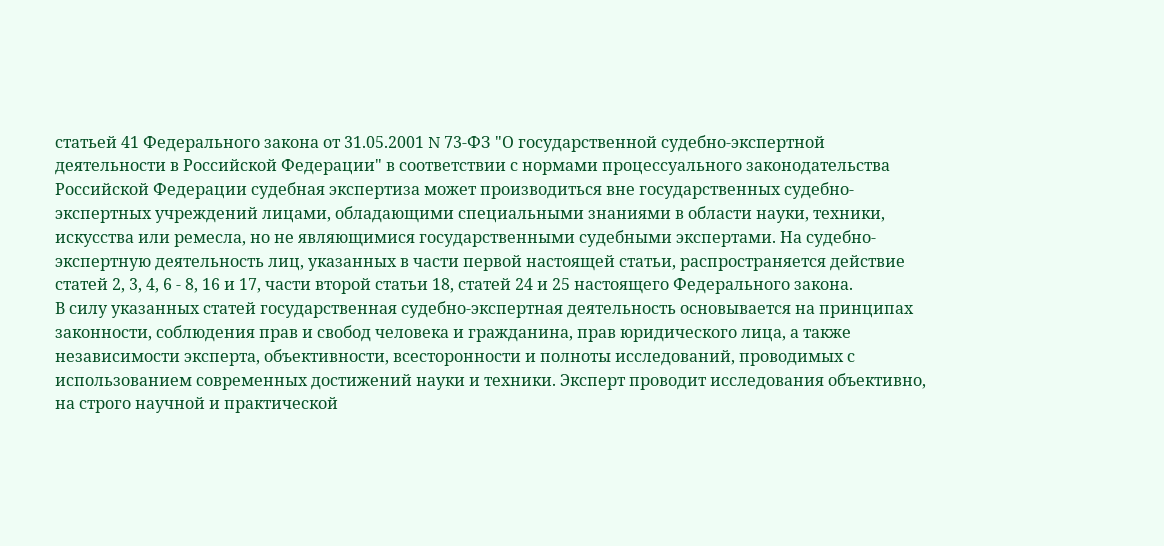статьей 41 Федерального закона от 31.05.2001 N 73-ФЗ "О государственной судебно-экспертной деятельности в Российской Федерации" в соответствии с нормами процессуального законодательства Российской Федерации судебная экспертиза может производиться вне государственных судебно-экспертных учреждений лицами, обладающими специальными знаниями в области науки, техники, искусства или ремесла, но не являющимися государственными судебными экспертами. На судебно-экспертную деятельность лиц, указанных в части первой настоящей статьи, распространяется действие статей 2, 3, 4, 6 - 8, 16 и 17, части второй статьи 18, статей 24 и 25 настоящего Федерального закона.
В силу указанных статей государственная судебно-экспертная деятельность основывается на принципах законности, соблюдения прав и свобод человека и гражданина, прав юридического лица, а также независимости эксперта, объективности, всесторонности и полноты исследований, проводимых с использованием современных достижений науки и техники. Эксперт проводит исследования объективно, на строго научной и практической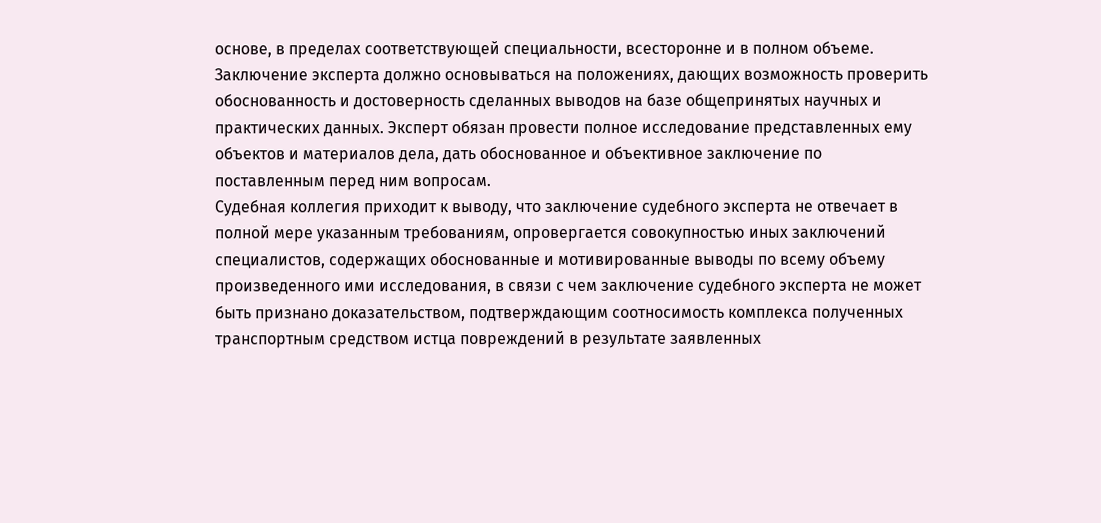основе, в пределах соответствующей специальности, всесторонне и в полном объеме. Заключение эксперта должно основываться на положениях, дающих возможность проверить обоснованность и достоверность сделанных выводов на базе общепринятых научных и практических данных. Эксперт обязан провести полное исследование представленных ему объектов и материалов дела, дать обоснованное и объективное заключение по поставленным перед ним вопросам.
Судебная коллегия приходит к выводу, что заключение судебного эксперта не отвечает в полной мере указанным требованиям, опровергается совокупностью иных заключений специалистов, содержащих обоснованные и мотивированные выводы по всему объему произведенного ими исследования, в связи с чем заключение судебного эксперта не может быть признано доказательством, подтверждающим соотносимость комплекса полученных транспортным средством истца повреждений в результате заявленных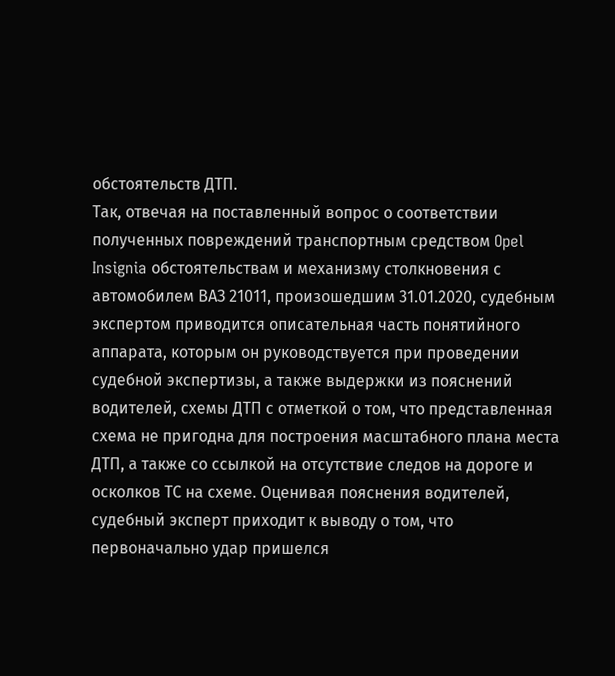обстоятельств ДТП.
Так, отвечая на поставленный вопрос о соответствии полученных повреждений транспортным средством Opel Insignia обстоятельствам и механизму столкновения с автомобилем ВАЗ 21011, произошедшим 31.01.2020, судебным экспертом приводится описательная часть понятийного аппарата, которым он руководствуется при проведении судебной экспертизы, а также выдержки из пояснений водителей, схемы ДТП с отметкой о том, что представленная схема не пригодна для построения масштабного плана места ДТП, а также со ссылкой на отсутствие следов на дороге и осколков ТС на схеме. Оценивая пояснения водителей, судебный эксперт приходит к выводу о том, что первоначально удар пришелся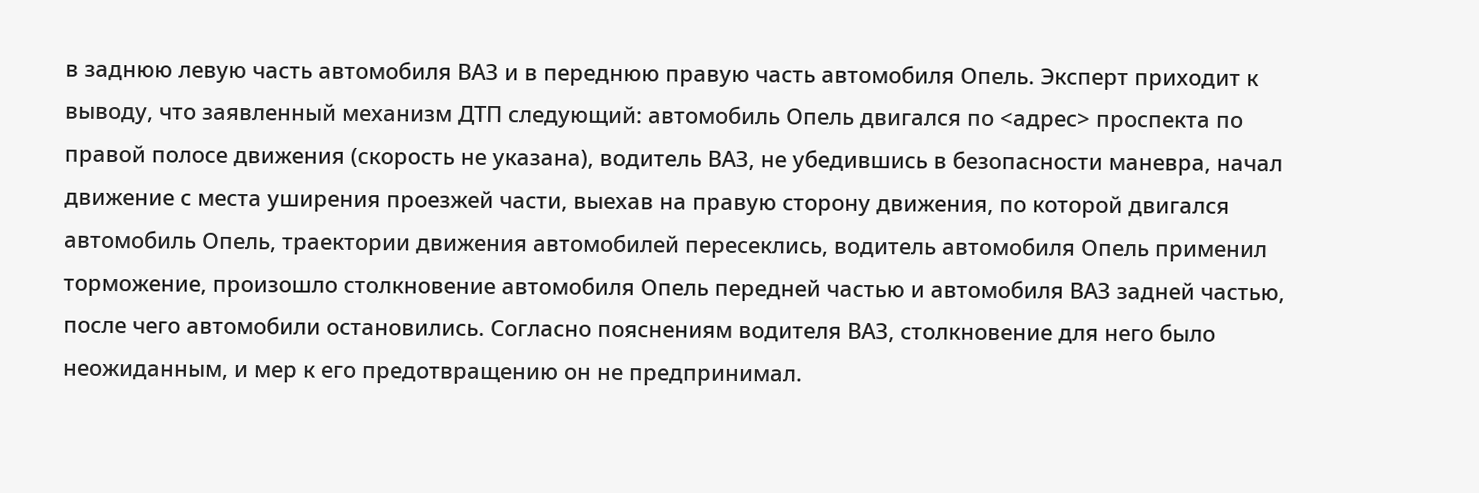в заднюю левую часть автомобиля ВАЗ и в переднюю правую часть автомобиля Опель. Эксперт приходит к выводу, что заявленный механизм ДТП следующий: автомобиль Опель двигался по <адрес> проспекта по правой полосе движения (скорость не указана), водитель ВАЗ, не убедившись в безопасности маневра, начал движение с места уширения проезжей части, выехав на правую сторону движения, по которой двигался автомобиль Опель, траектории движения автомобилей пересеклись, водитель автомобиля Опель применил торможение, произошло столкновение автомобиля Опель передней частью и автомобиля ВАЗ задней частью, после чего автомобили остановились. Согласно пояснениям водителя ВАЗ, столкновение для него было неожиданным, и мер к его предотвращению он не предпринимал.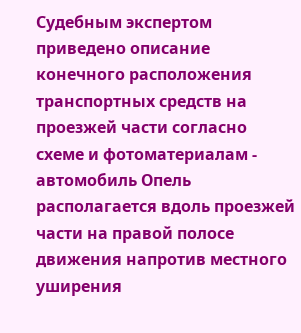Судебным экспертом приведено описание конечного расположения транспортных средств на проезжей части согласно схеме и фотоматериалам - автомобиль Опель располагается вдоль проезжей части на правой полосе движения напротив местного уширения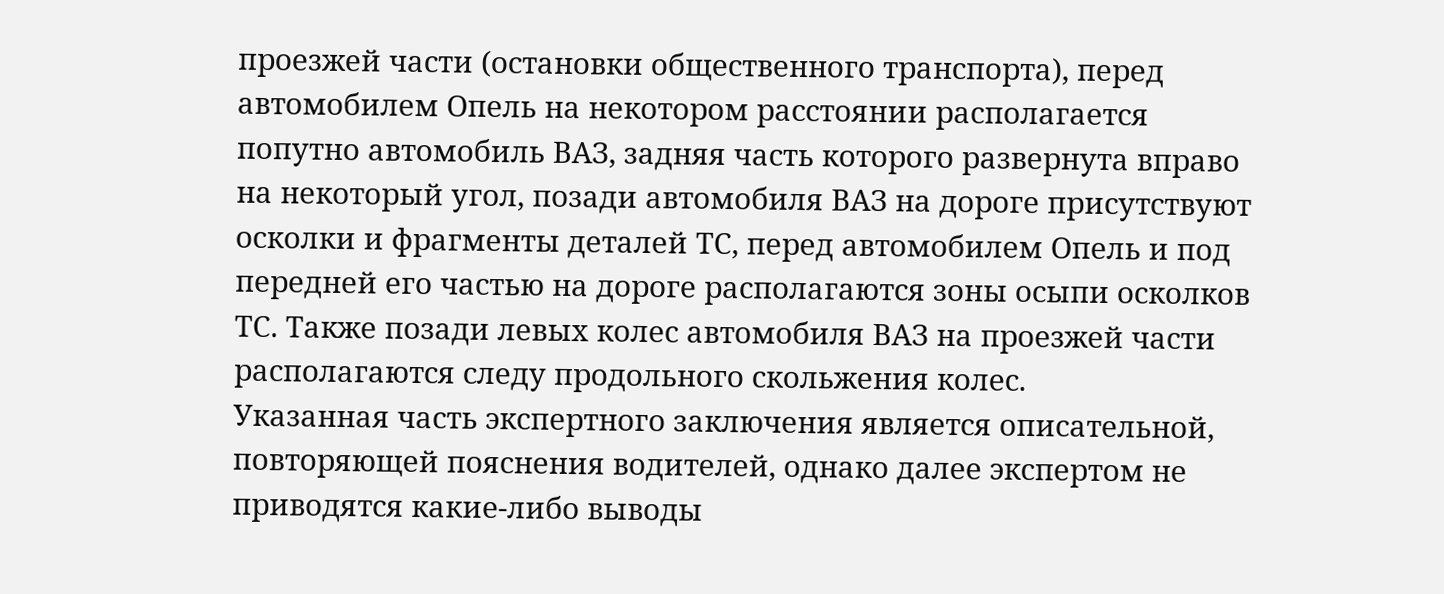проезжей части (остановки общественного транспорта), перед автомобилем Опель на некотором расстоянии располагается попутно автомобиль ВАЗ, задняя часть которого развернута вправо на некоторый угол, позади автомобиля ВАЗ на дороге присутствуют осколки и фрагменты деталей ТС, перед автомобилем Опель и под передней его частью на дороге располагаются зоны осыпи осколков ТС. Также позади левых колес автомобиля ВАЗ на проезжей части располагаются следу продольного скольжения колес.
Указанная часть экспертного заключения является описательной, повторяющей пояснения водителей, однако далее экспертом не приводятся какие-либо выводы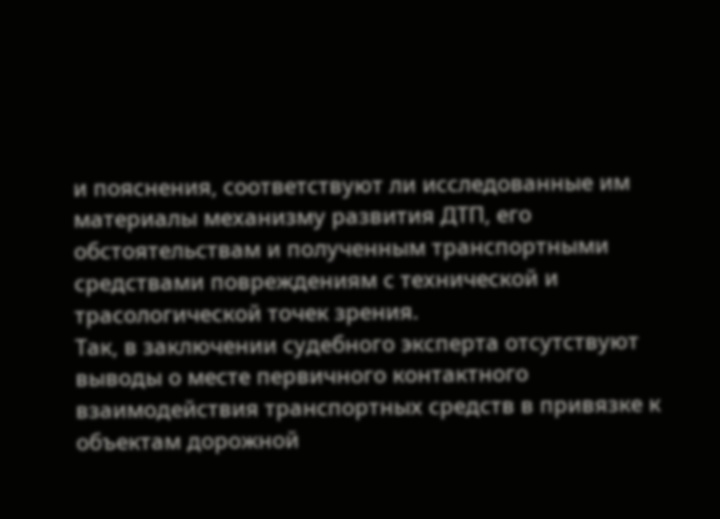и пояснения, соответствуют ли исследованные им материалы механизму развития ДТП, его обстоятельствам и полученным транспортными средствами повреждениям с технической и трасологической точек зрения.
Так, в заключении судебного эксперта отсутствуют выводы о месте первичного контактного взаимодействия транспортных средств в привязке к объектам дорожной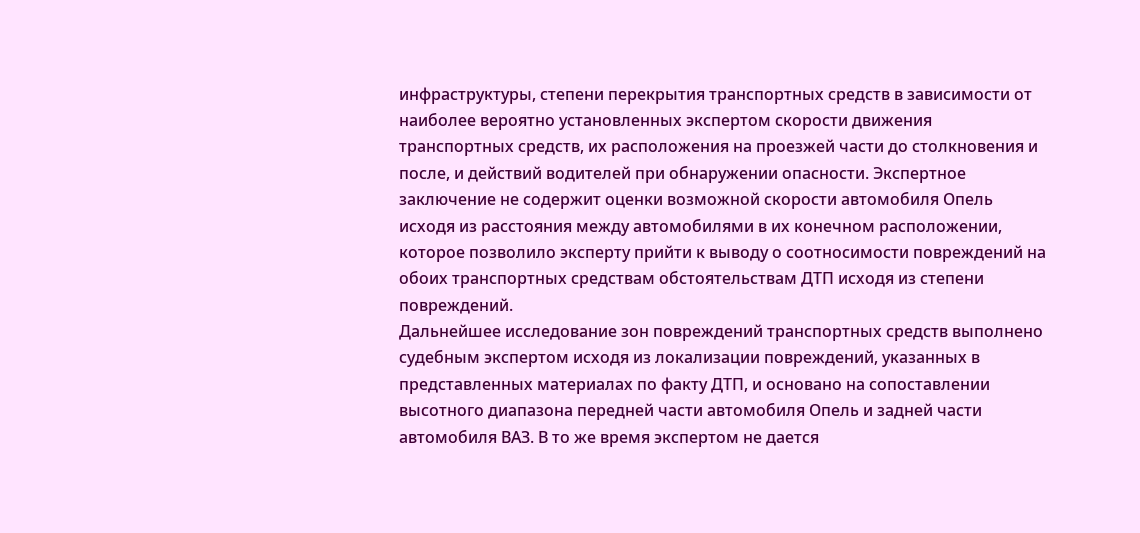инфраструктуры, степени перекрытия транспортных средств в зависимости от наиболее вероятно установленных экспертом скорости движения транспортных средств, их расположения на проезжей части до столкновения и после, и действий водителей при обнаружении опасности. Экспертное заключение не содержит оценки возможной скорости автомобиля Опель исходя из расстояния между автомобилями в их конечном расположении, которое позволило эксперту прийти к выводу о соотносимости повреждений на обоих транспортных средствам обстоятельствам ДТП исходя из степени повреждений.
Дальнейшее исследование зон повреждений транспортных средств выполнено судебным экспертом исходя из локализации повреждений, указанных в представленных материалах по факту ДТП, и основано на сопоставлении высотного диапазона передней части автомобиля Опель и задней части автомобиля ВАЗ. В то же время экспертом не дается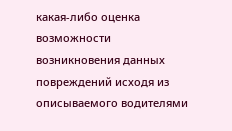какая-либо оценка возможности возникновения данных повреждений исходя из описываемого водителями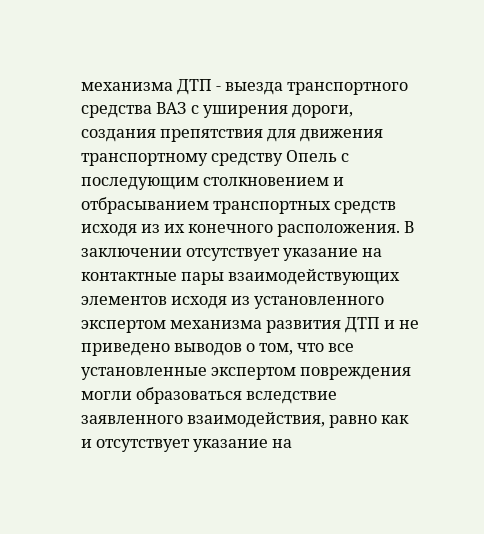механизма ДТП - выезда транспортного средства ВАЗ с уширения дороги, создания препятствия для движения транспортному средству Опель с последующим столкновением и отбрасыванием транспортных средств исходя из их конечного расположения. В заключении отсутствует указание на контактные пары взаимодействующих элементов исходя из установленного экспертом механизма развития ДТП и не приведено выводов о том, что все установленные экспертом повреждения могли образоваться вследствие заявленного взаимодействия, равно как и отсутствует указание на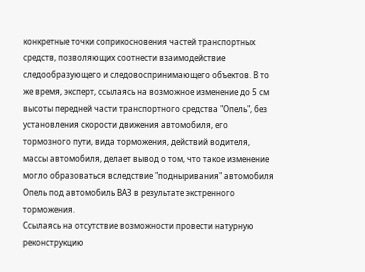конкретные точки соприкосновения частей транспортных средств, позволяющих соотнести взаимодействие следообразующего и следовоспринимающего объектов. В то же время, эксперт, ссылаясь на возможное изменение до 5 см высоты передней части транспортного средства "Опель", без установления скорости движения автомобиля, его тормозного пути, вида торможения, действий водителя, массы автомобиля, делает вывод о том, что такое изменение могло образоваться вследствие "подныривания" автомобиля Опель под автомобиль ВАЗ в результате экстренного торможения.
Ссылаясь на отсутствие возможности провести натурную реконструкцию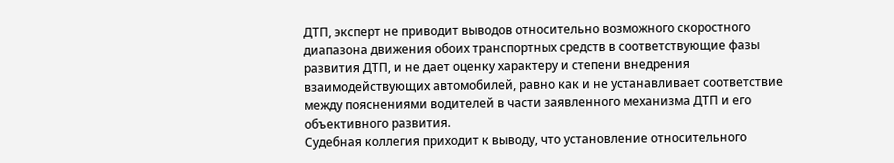ДТП, эксперт не приводит выводов относительно возможного скоростного диапазона движения обоих транспортных средств в соответствующие фазы развития ДТП, и не дает оценку характеру и степени внедрения взаимодействующих автомобилей, равно как и не устанавливает соответствие между пояснениями водителей в части заявленного механизма ДТП и его объективного развития.
Судебная коллегия приходит к выводу, что установление относительного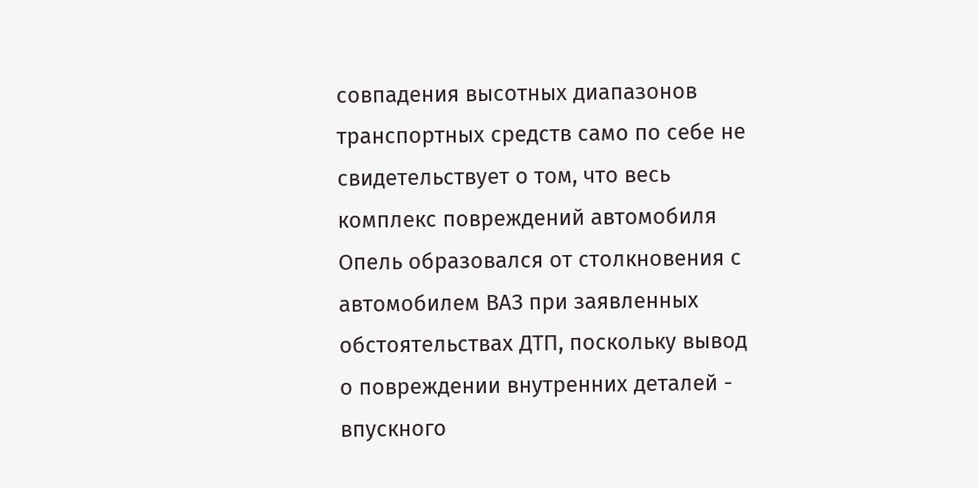совпадения высотных диапазонов транспортных средств само по себе не свидетельствует о том, что весь комплекс повреждений автомобиля Опель образовался от столкновения с автомобилем ВАЗ при заявленных обстоятельствах ДТП, поскольку вывод о повреждении внутренних деталей - впускного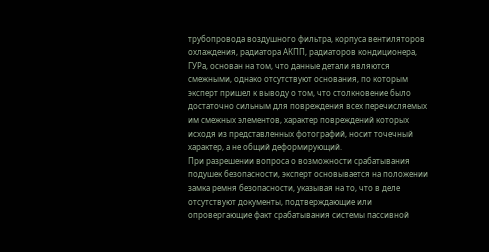трубопровода воздушного фильтра, корпуса вентиляторов охлаждения, радиатора АКПП, радиаторов кондиционера, ГУРа, основан на том, что данные детали являются смежными, однако отсутствуют основания, по которым эксперт пришел к выводу о том, что столкновение было достаточно сильным для повреждения всех перечисляемых им смежных элементов, характер повреждений которых исходя из представленных фотографий, носит точечный характер, а не общий деформирующий.
При разрешении вопроса о возможности срабатывания подушек безопасности, эксперт основывается на положении замка ремня безопасности, указывая на то, что в деле отсутствуют документы, подтверждающие или опровергающие факт срабатывания системы пассивной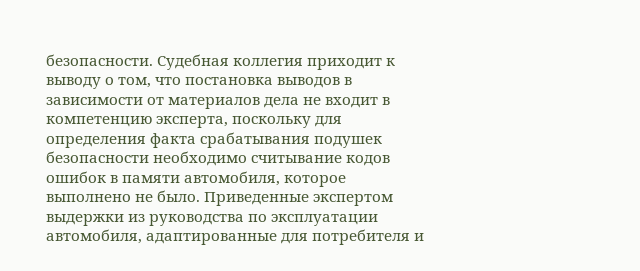безопасности. Судебная коллегия приходит к выводу о том, что постановка выводов в зависимости от материалов дела не входит в компетенцию эксперта, поскольку для определения факта срабатывания подушек безопасности необходимо считывание кодов ошибок в памяти автомобиля, которое выполнено не было. Приведенные экспертом выдержки из руководства по эксплуатации автомобиля, адаптированные для потребителя и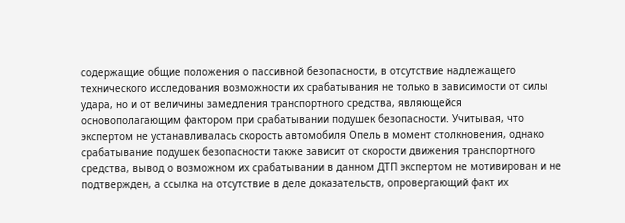содержащие общие положения о пассивной безопасности, в отсутствие надлежащего технического исследования возможности их срабатывания не только в зависимости от силы удара, но и от величины замедления транспортного средства, являющейся основополагающим фактором при срабатывании подушек безопасности. Учитывая, что экспертом не устанавливалась скорость автомобиля Опель в момент столкновения, однако срабатывание подушек безопасности также зависит от скорости движения транспортного средства, вывод о возможном их срабатывании в данном ДТП экспертом не мотивирован и не подтвержден, а ссылка на отсутствие в деле доказательств, опровергающий факт их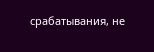срабатывания, не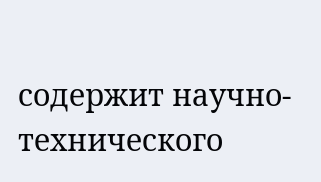содержит научно-технического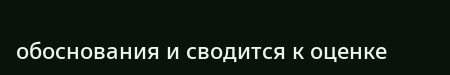обоснования и сводится к оценке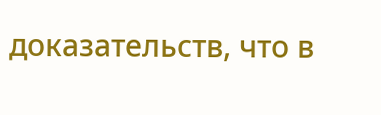доказательств, что в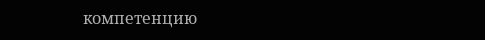компетенцию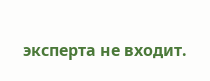эксперта не входит.